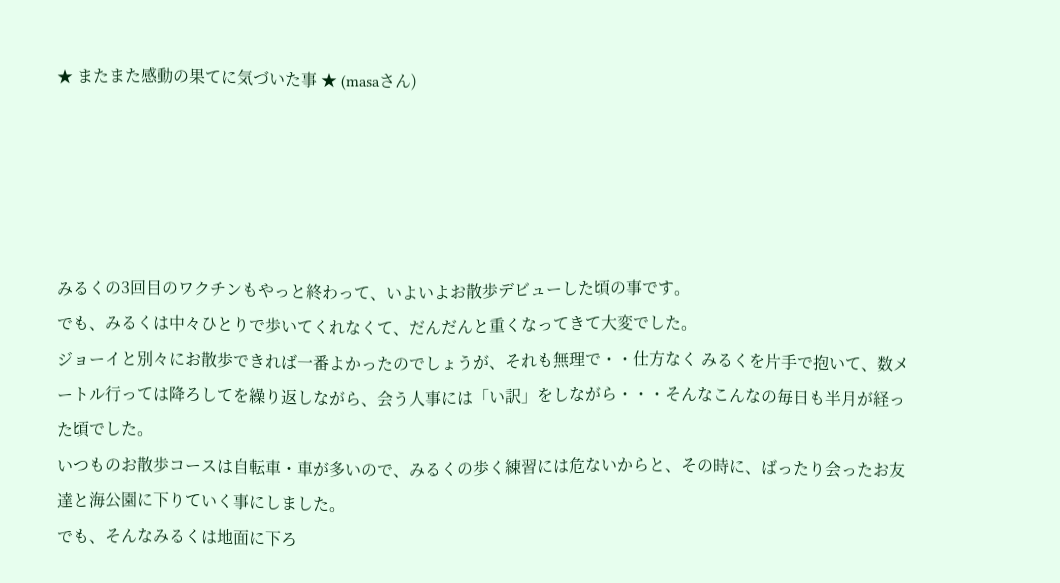★ またまた感動の果てに気づいた事 ★ (masaさん)





みるくの3回目のワクチンもやっと終わって、いよいよお散歩デビューした頃の事です。
でも、みるくは中々ひとりで歩いてくれなくて、だんだんと重くなってきて大変でした。
ジョーイと別々にお散歩できれば一番よかったのでしょうが、それも無理で・・仕方なく みるくを片手で抱いて、数メートル行っては降ろしてを繰り返しながら、会う人事には「い訳」をしながら・・・そんなこんなの毎日も半月が経った頃でした。
いつものお散歩コースは自転車・車が多いので、みるくの歩く練習には危ないからと、その時に、ばったり会ったお友達と海公園に下りていく事にしました。
でも、そんなみるくは地面に下ろ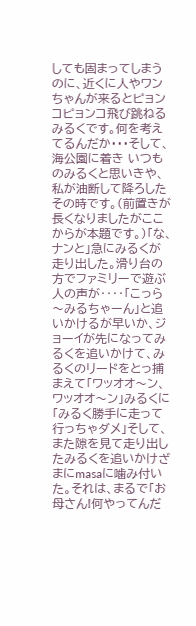しても固まってしまうのに、近くに人やワンちゃんが来るとピョンコピョンコ飛び跳ねるみるくです。何を考えてるんだか・・・そして、海公園に着き いつものみるくと思いきや、私が油断して降ろしたその時です。(前置きが長くなりましたがここからが本題です。)「な、ナンと」急にみるくが走り出した。滑り台の方でファミリーで遊ぶ人の声が‥‥「こっら〜みるちゃーん」と追いかけるが早いか、ジョーイが先になってみるくを追いかけて、みるくのリードをとっ捕まえて「ワッオオ〜ン、ワッオオ〜ン」みるくに「みるく勝手に走って行っちゃダメ」そして、また隙を見て走り出したみるくを追いかけざまにmasaに噛み付いた。それは、まるで「お母さん!何やってんだ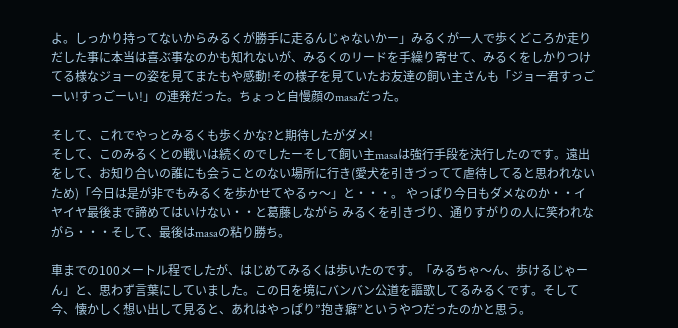よ。しっかり持ってないからみるくが勝手に走るんじゃないかー」みるくが一人で歩くどころか走りだした事に本当は喜ぶ事なのかも知れないが、みるくのリードを手繰り寄せて、みるくをしかりつけてる様なジョーの姿を見てまたもや感動!その様子を見ていたお友達の飼い主さんも「ジョー君すっごーい!すっごーい!」の連発だった。ちょっと自慢顔のmasaだった。

そして、これでやっとみるくも歩くかな?と期待したがダメ!
そして、このみるくとの戦いは続くのでしたーそして飼い主masaは強行手段を決行したのです。遠出をして、お知り合いの誰にも会うことのない場所に行き(愛犬を引きづってて虐待してると思われないため)「今日は是が非でもみるくを歩かせてやるゥ〜」と・・・。 やっぱり今日もダメなのか・・イヤイヤ最後まで諦めてはいけない・・と葛藤しながら みるくを引きづり、通りすがりの人に笑われながら・・・そして、最後はmasaの粘り勝ち。

車までの100メートル程でしたが、はじめてみるくは歩いたのです。「みるちゃ〜ん、歩けるじゃーん」と、思わず言葉にしていました。この日を境にバンバン公道を謳歌してるみるくです。そして今、懐かしく想い出して見ると、あれはやっぱり”抱き癖”というやつだったのかと思う。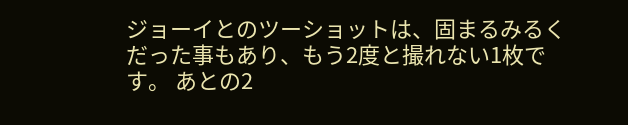ジョーイとのツーショットは、固まるみるくだった事もあり、もう2度と撮れない1枚です。 あとの2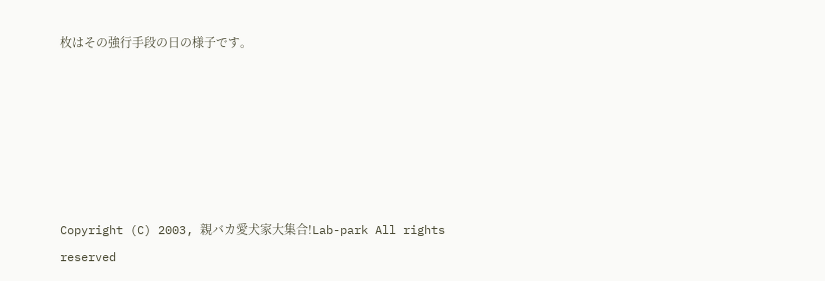枚はその強行手段の日の様子です。






Copyright (C) 2003, 親バカ愛犬家大集合!Lab-park All rights reserved